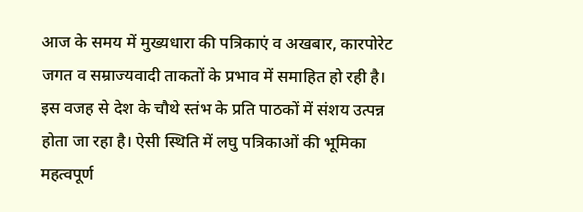आज के समय में मुख्यधारा की पत्रिकाएं व अखबार, कारपोरेट जगत व सम्राज्यवादी ताकतों के प्रभाव में समाहित हो रही है। इस वजह से देश के चौथे स्तंभ के प्रति पाठकों में संशय उत्पन्न होता जा रहा है। ऐसी स्थिति में लघु पत्रिकाओं की भूमिका महत्वपूर्ण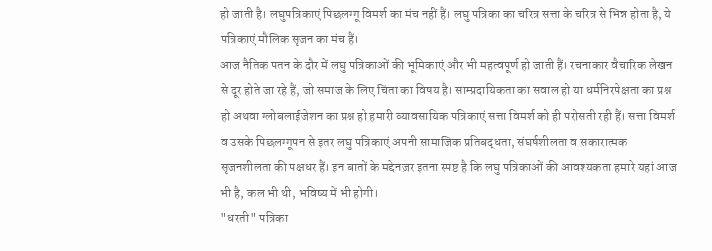हो जाती है। लघुपत्रिकाएं पिछलग्गू विमर्श का मंच नहीं हैं। लघु पत्रिका का चरित्र सत्ता के चरित्र से भिन्न होता है, ये पत्रिकाएं मौलिक सृजन का मंच हैं।
आज नैतिक पतन के दौर में लघु पत्रिकाओं की भूमिकाएं और भी महत्वपूर्ण हो जाती हैं। रचनाकार वैचारिक लेखन से दूर होते जा रहे हैं, जो समाज के लिए चिंता का विषय है। साम्प्रदायिकता का सवाल हो या धर्मनिरपेक्षता का प्रश्न हो अथवा ग्लोबलाईजेशन का प्रश्न हो हमारी व्यावसायिक पत्रिकाएं सत्ता विमर्श को ही परोसती रही हैं। सत्ता विमर्श व उसके पिछलग्गूपन से इतर लघु पत्रिकाएं अपनी सामाजिक प्रतिबद्धता, संघर्षशीलता व सकारात्मक सृजनशीलता की पक्षधर हैं। इन बातों के मद्देनज़र इतना स्पष्ट है कि लघु पत्रिकाओं की आवश्यकता हमारे यहां आज भी है, कल भी थी, भविष्य में भी होगी।
"धरती" पत्रिका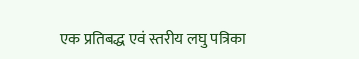एक प्रतिबद्ध एवं स्तरीय लघु पत्रिका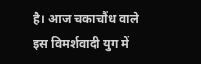है। आज चकाचौंध वाले इस विमर्शवादी युग में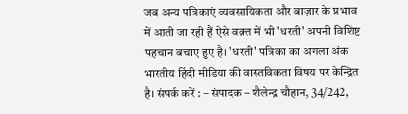जब अन्य पत्रिकाएं व्यवसायिकता और बाज़ार के प्रभाव में आती जा रही हैं ऐसे वक़्त में भी 'धरती' अपनी विशिष्ट पहचान बचाए हुए है। 'धरती' पत्रिका का अगला अंक भारतीय हिंदी मीडिया की वास्तविकता विषय पर केन्द्रित है। संपर्क करें : – संपादक – शैलेन्द्र चौहान, 34/242,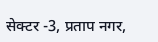सेक्टर -3, प्रताप नगर,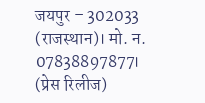जयपुर – 302033 (राजस्थान)। मो. न. 07838897877।
(प्रेस रिलीज)